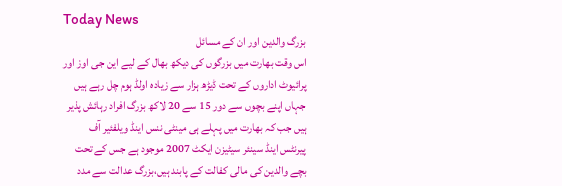Today News
بزرگ والدین اور ان کے مسائل
اس وقت بھارت میں بزرگوں کی دیکھ بھال کے لیے این جی اوز اور پرائیوٹ اداروں کے تحت ڈیڑھ ہزار سے زیادہ اولڈ ہوم چل رہے ہیں جہاں اپنے بچوں سے دور 15 سے 20 لاکھ بزرگ افراد رہائش پذیر ہیں جب کہ بھارت میں پہلے ہی مینٹی ننس اینڈ ویلفئیر آف پیرنٹس اینڈ سینئر سیٹیزن ایکٹ 2007 موجود ہے جس کے تحت بچے والدین کی مالی کفالت کے پابند ہیں،بزرگ عدالت سے مدد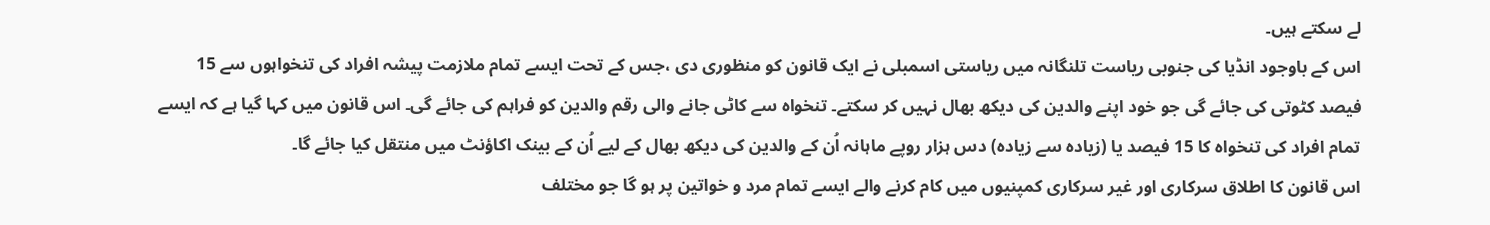لے سکتے ہیں۔
اس کے باوجود انڈیا کی جنوبی ریاست تلنگانہ میں ریاستی اسمبلی نے ایک قانون کو منظوری دی ،جس کے تحت ایسے تمام ملازمت پیشہ افراد کی تنخواہوں سے 15 فیصد کٹوتی کی جائے گی جو خود اپنے والدین کی دیکھ بھال نہیں کر سکتے۔ تنخواہ سے کاٹی جانے والی رقم والدین کو فراہم کی جائے گی۔ اس قانون میں کہا گیا ہے کہ ایسے تمام افراد کی تنخواہ کا 15 فیصد یا (زیادہ سے زیادہ) دس ہزار روپے ماہانہ اُن کے والدین کی دیکھ بھال کے لیے اُن کے بینک اکاؤنٹ میں منتقل کیا جائے گا۔
اس قانون کا اطلاق سرکاری اور غیر سرکاری کمپنیوں میں کام کرنے والے ایسے تمام مرد و خواتین پر ہو گا جو مختلف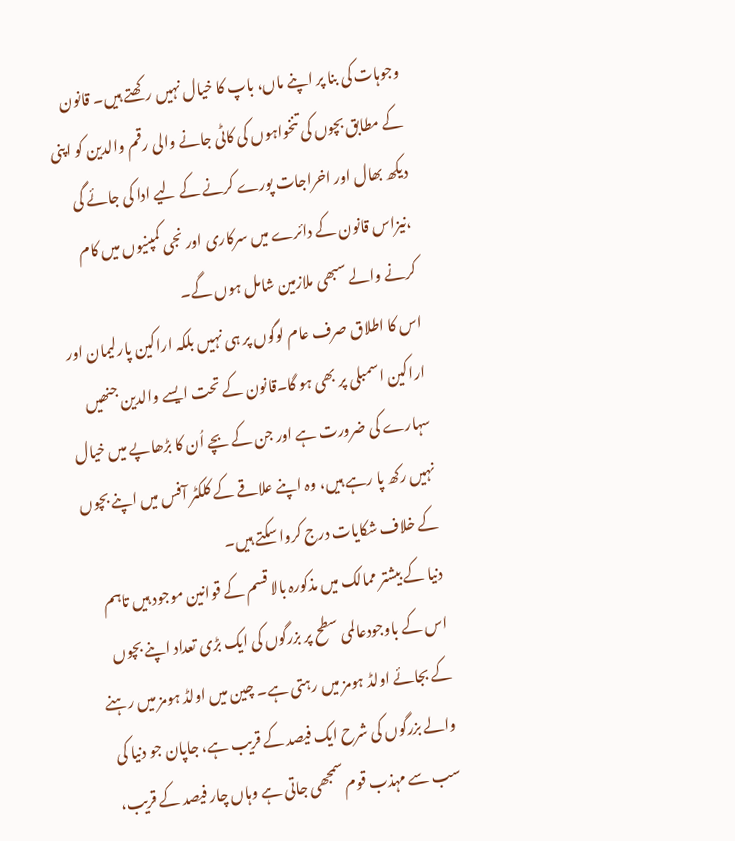وجوہات کی بنا پر اپنے ماں، باپ کا خیال نہیں رکھتے ہیں۔ قانون کے مطابق بچوں کی تنخواہوں کی کاٹی جانے والی رقم والدین کو اپنی دیکھ بھال اور اخراجات پورے کرنے کے لیے ادا کی جائے گی ،نیزاس قانون کے دائرے میں سرکاری اور نجی کمپنیوں میں کام کرنے والے سبھی ملازمین شامل ہوں گے۔
اس کا اطلاق صرف عام لوگوں پر ہی نہیں بلکہ اراکین پارلیمان اور اراکین اسمبلی پر بھی ہو گا۔قانون کے تحت ایسے والدین جنھیں سہارے کی ضرورت ہے اور جن کے بچے اُن کا بڑھاپے میں خیال نہیں رکھ پا رہے ہیں، وہ اپنے علاقے کے کلکٹر آفس میں اپنے بچوں کے خلاف شکایات درج کروا سکتے ہیں۔
دنیا کے بیشتر ممالک میں مذکورہ بالا قسم کے قوانین موجود ہیں تاہم اس کے باوجودعالمی سطح پر بزرگوں کی ایک بڑی تعداد اپنے بچوں کے بجائے اولڈ ہومز میں رہتی ہے۔ چین میں اولڈ ہومز میں رہنے والے بزرگوں کی شرح ایک فیصد کے قریب ہے، جاپان جو دنیا کی سب سے مہذب قوم سمجھی جاتی ہے وہاں چار فیصد کے قریب،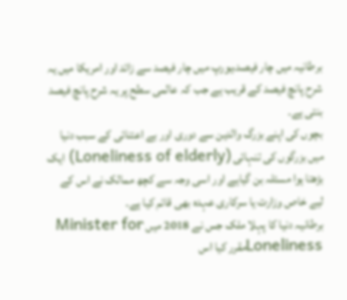برطانیہ میں چار فیصد،یورپ میں چار فیصد سے زائد اور امریکا میں یہ شرح پانچ فیصد کے قریب ہے جب کہ عالمی سطح پر یہ شرح پانچ فیصد بنتی ہے۔
بچوں کی اپنے بزرگ والدین سے دوری اور بے اعتنائی کے سبب دنیا میں بزرگوں کی تنہائی (Loneliness of elderly) ایک بڑھتا ہوا مسئلہ بن گیاہے اور اسی وجہ سے کچھ ممالک نے اس کے لیے خاص وزارت یا سرکاری عہدہ بھی قائم کیا ہے۔
برطانیہ دنیا کا پہلا ملک جس نے 2018 میں Minister for Lonelinessمقرر کیا اس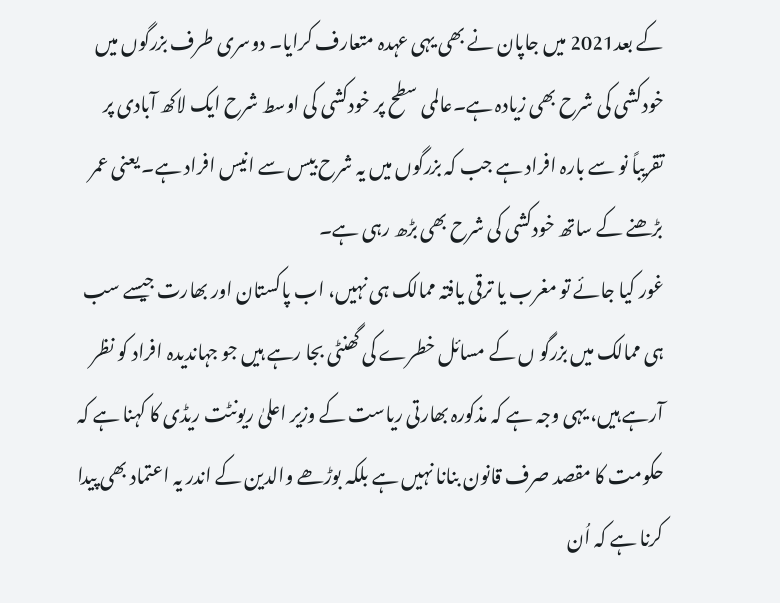کے بعد2021 میں جاپان نے بھی یہی عہدہ متعارف کرایا۔ دوسری طرف بزرگوں میں خودکشی کی شرح بھی زیادہ ہے۔عالمی سطح پر خودکشی کی اوسط شرح ایک لاکھ آبادی پر تقریباً نو سے بارہ افراد ہے جب کہ بزرگوں میں یہ شرح بیس سے انیس افراد ہے۔ یعنی عمر بڑھنے کے ساتھ خودکشی کی شرح بھی بڑھ رہی ہے۔
غور کیا جائے تو مغرب یا ترقی یافتہ ممالک ہی نہیں، اب پاکستان اور بھارت جیسے سب ہی ممالک میں بزرگو ں کے مسائل خطرے کی گھنٹی بجا رہے ہیں جو جہاندیدہ افراد کو نظر آرہے ہیں، یہی وجہ ہے کہ مذکورہ بھارتی ریاست کے وزیر اعلیٰ ریونٹت ریڈی کا کہنا ہے کہ حکومت کا مقصد صرف قانون بنانا نہیں ہے بلکہ بوڑھے والدین کے اندر یہ اعتماد بھی پیدا کرنا ہے کہ اُن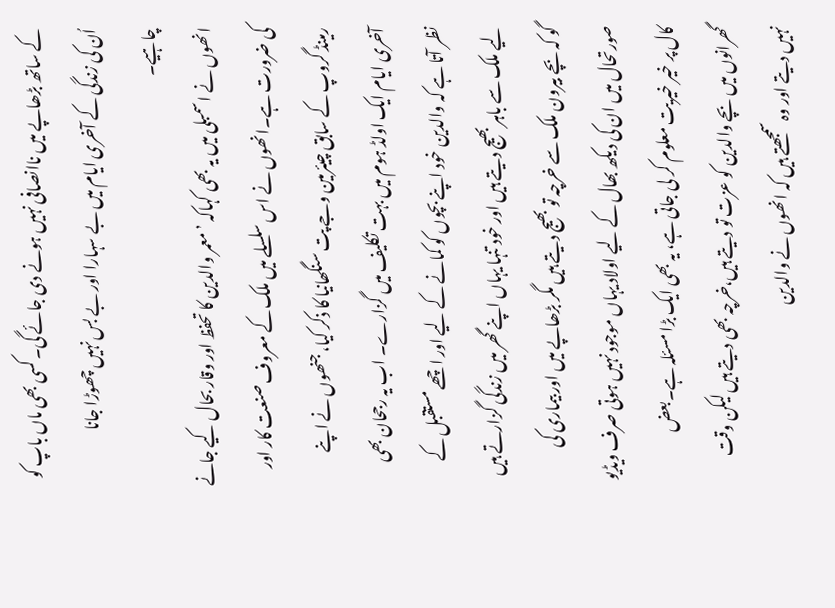کے ساتھ بڑھاپے میں ناانصافی نہیں ہونے دی جائے گی۔کسی بھی ماں باپ کو اُن کی زندگی کے آخری ایام میں بے سہارا اور بے بس نہیں چھوڑا جانا چاہیے۔
انھوں نے اسمبلی میں یہ بھی کہاکہ ’معمر والدین کا تحفظ اور وقار بحال کیے جانے کی ضرورت ہے۔انھوں نے اس سلسلے میں ملک کے معروف صنعت کار اور رمینڈ گروپ کے سابق چیئرمین وجے پت سنگھانیا کا ذکر کیا، جنھوں نے اپنے آخری ایام ایک اولڈ ہوم میں بہت تکلیف میں گزارے۔ اب یہ رجحان بھی نظر آتا ہے کہ والدین خود اپنے بچوں کو کمانے کے لیے اور اچھے مستقبل کے لیے ملک سے باہر بھیج دیتے ہیں اور خود تنہا یہاں اپنے گھر میں زندگی گزارتے ہیں گو کہ بچے بیرون ملک سے خرچہ تو بھیج دیتے ہیں مگر بڑھاپے میں اور بیماری کی صورتحال میں ان کی دیکھ بھال کے لیے اولاد یہاں موجود نہیں ہوتی صرف ویڈیو کال پر خیر خیریت معلوم کر لی جاتی ہے، یہ بھی ایک بڑا مسئلہ ہے۔بعض گھرانوں میں بچے والدین کو عزت تو دیتے ہیں،خرچہ بھی دیتے ہیں لیکن وقت نہیں دیتے اور وہ سمجھتے ہیں کہ انھوں نے والدین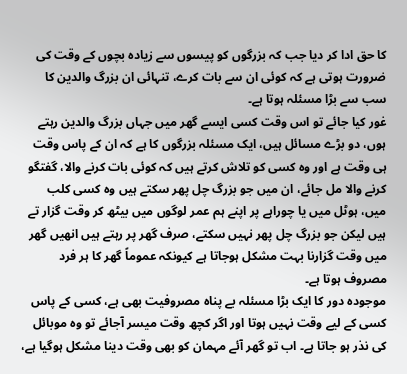کا حق ادا کر دیا جب کہ بزرگوں کو پیسوں سے زیادہ بچوں کے وقت کی ضرورت ہوتی ہے کہ کوئی ان سے بات کرے، تنہائی ان بزرگ والدین کا سب سے بڑا مسئلہ ہوتا ہے۔
غور کیا جائے تو اس وقت کسی ایسے گھر میں جہاں بزرگ والدین رہتے ہوں، دو بڑے مسائل ہیں، ایک مسئلہ بزرگوں کا ہے کہ ان کے پاس وقت ہی وقت ہے اور وہ کسی کو تلاش کرتے ہیں کہ کوئی بات کرنے والا، گفتگو کرنے والا مل جائے، ان میں جو بزرگ چل پھر سکتے ہیں وہ کسی کلب میں، ہوٹل میں یا چوراہے پر اپنے ہم عمر لوگوں میں بیٹھ کر وقت گزار تے ہیں لیکن جو بزرگ چل پھر نہیں سکتے، صرف گھر پر رہتے ہیں انھیں گھر میں وقت گزارنا بہت مشکل ہوجاتا ہے کیونکہ عموماً گھر کا ہر فرد مصروف ہوتا ہے۔
موجودہ دور کا ایک بڑا مسئلہ بے پناہ مصروفیت بھی ہے، کسی کے پاس کسی کے لیے وقت نہیں ہوتا اور اگر کچھ وقت میسر آجائے تو وہ موبائل کی نذر ہو جاتا ہے۔ اب تو گھر آئے مہمان کو بھی وقت دینا مشکل ہوگیا ہے،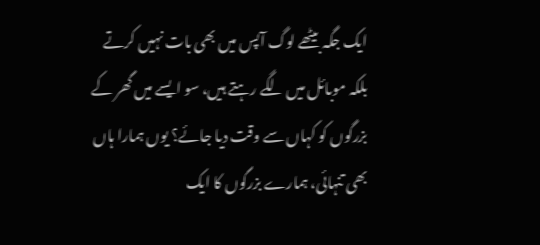ایک جگہ بیٹھے لوگ آپس میں بھی بات نہیں کرتے بلکہ موبائل میں لگے رہتے ہیں، سو ایسے میں گھر کے بزرگوں کو کہاں سے وقت دیا جائے؟ یوں ہمارا ہاں بھی تنہائی، ہمارے بزرگوں کا ایک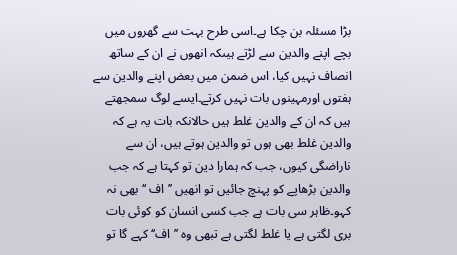بڑا مسئلہ بن چکا ہے۔اسی طرح بہت سے گھروں میں بچے اپنے والدین سے لڑتے ہیںکہ انھوں نے ان کے ساتھ انصاف نہیں کیا، اس ضمن میں بعض اپنے والدین سے ہفتوں اورمہینوں بات نہیں کرتے۔ایسے لوگ سمجھتے ہیں کہ ان کے والدین غلط ہیں حالانکہ بات یہ ہے کہ والدین غلط بھی ہوں تو والدین ہوتے ہیں، ان سے ناراضگی کیوں، جب کہ ہمارا دین تو کہتا ہے کہ جب والدین بڑھاپے کو پہنچ جائیں تو انھیں ’’اف ‘‘ بھی نہ کہو۔ظاہر سی بات ہے جب کسی انسان کو کوئی بات بری لگتی ہے یا غلط لگتی ہے تبھی وہ ’’اف‘‘ کہے گا تو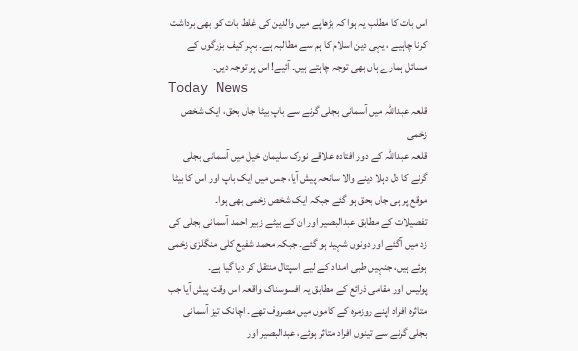اس بات کا مطلب یہ ہوا کہ بڑھاپے میں والدین کی غلط بات کو بھی برداشت کرنا چاہیے ، یہی دین اسلام کا ہم سے مطالبہ ہے۔ بہر کیف بزرگوں کے مسائل ہمارے ہاں بھی توجہ چاہتے ہیں۔ آئیے! اس پر توجہ دیں۔
Today News
قلعہ عبداللہ میں آسمانی بجلی گرنے سے باپ بیٹا جاں بحق، ایک شخص زخمی
قلعہ عبداللہ کے دور افتادہ علاقے نورک سلیمان خیل میں آسمانی بجلی گرنے کا دل دہلا دینے والا سانحہ پیش آیا، جس میں ایک باپ اور اس کا بیٹا موقع پر ہی جاں بحق ہو گئے جبکہ ایک شخص زخمی بھی ہوا۔
تفصیلات کے مطابق عبدالبصیر اور ان کے بیٹے زبیر احمد آسمانی بجلی کی زد میں آگئے اور دونوں شہید ہو گئے۔ جبکہ محمد شفیع کلی منگلزی زخمی ہوئے ہیں، جنہیں طبی امداد کے لیے اسپتال منتقل کر دیا گیا ہے۔
پولیس اور مقامی ذرائع کے مطابق یہ افسوسناک واقعہ اس وقت پیش آیا جب متاثرہ افراد اپنے روزمرہ کے کاموں میں مصروف تھے۔ اچانک تیز آسمانی بجلی گرنے سے تینوں افراد متاثر ہوئے، عبدالبصیر اور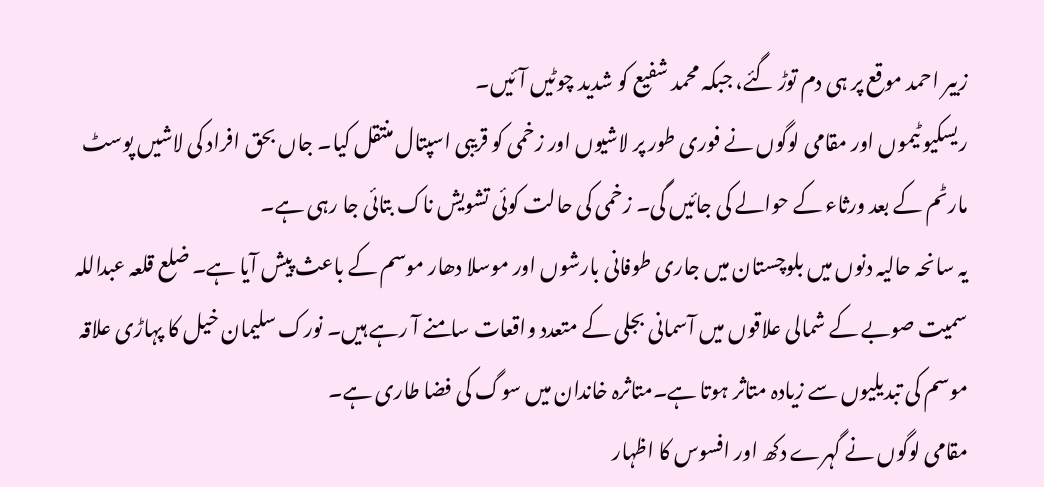زبیر احمد موقع پر ہی دم توڑ گئے، جبکہ محمد شفیع کو شدید چوٹیں آئیں۔
ریسکیو ٹیموں اور مقامی لوگوں نے فوری طور پر لاشیوں اور زخمی کو قریبی اسپتال منتقل کیا۔ جاں بحق افراد کی لاشیں پوسٹ مارٹم کے بعد ورثاء کے حوالے کی جائیں گی۔ زخمی کی حالت کوئی تشویش ناک بتائی جا رہی ہے۔
یہ سانحہ حالیہ دنوں میں بلوچستان میں جاری طوفانی بارشوں اور موسلا دھار موسم کے باعث پیش آیا ہے۔ ضلع قلعہ عبداللہ سمیت صوبے کے شمالی علاقوں میں آسمانی بجلی کے متعدد واقعات سامنے آ رہے ہیں۔ نورک سلیمان خیل کا پہاڑی علاقہ موسم کی تبدیلیوں سے زیادہ متاثر ہوتا ہے۔متاثرہ خاندان میں سوگ کی فضا طاری ہے۔
مقامی لوگوں نے گہرے دکھ اور افسوس کا اظہار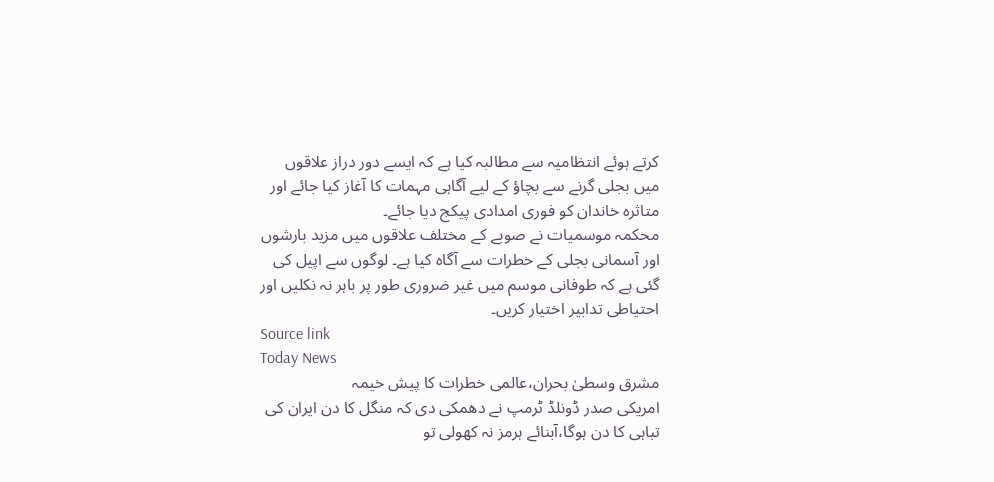کرتے ہوئے انتظامیہ سے مطالبہ کیا ہے کہ ایسے دور دراز علاقوں میں بجلی گرنے سے بچاؤ کے لیے آگاہی مہمات کا آغاز کیا جائے اور متاثرہ خاندان کو فوری امدادی پیکج دیا جائے۔
محکمہ موسمیات نے صوبے کے مختلف علاقوں میں مزید بارشوں اور آسمانی بجلی کے خطرات سے آگاہ کیا ہے۔ لوگوں سے اپیل کی گئی ہے کہ طوفانی موسم میں غیر ضروری طور پر باہر نہ نکلیں اور احتیاطی تدابیر اختیار کریں۔
Source link
Today News
مشرق وسطیٰ بحران،عالمی خطرات کا پیش خیمہ
امریکی صدر ڈونلڈ ٹرمپ نے دھمکی دی کہ منگل کا دن ایران کی تباہی کا دن ہوگا،آبنائے ہرمز نہ کھولی تو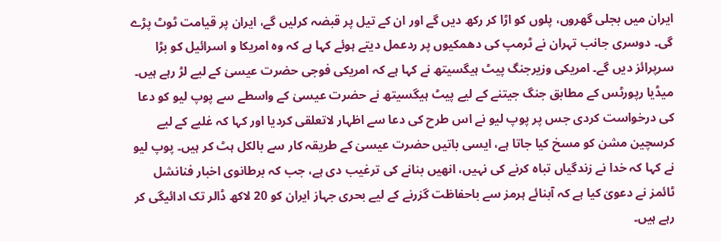ایران میں بجلی گھروں، پلوں کو اڑا کر رکھ دیں گے اور ان کے تیل پر قبضہ کرلیں گے، ایران پر قیامت ٹوٹ پڑے گی۔ دوسری جانب تہران نے ٹرمپ کی دھمکیوں پر ردعمل دیتے ہوئے کہا ہے کہ وہ امریکا و اسرائیل کو بڑا سرپرائز دیں گے۔ امریکی وزیرجنگ پیٹ ہیگسیتھ نے کہا ہے کہ امریکی فوجی حضرت عیسیٰ کے لیے لڑ رہے ہیں۔
میڈیا رپورٹس کے مطابق جنگ جیتنے کے لیے پیٹ ہیگسیتھ نے حضرت عیسیٰ کے واسطے سے پوپ لیو کو دعا کی درخواست کردی جس پر پوپ لیو نے اس طرح کی دعا سے اظہار لاتعلقی کردیا اور کہا کہ غلبے کے لیے کرسچین مشن کو مسخ کیا جاتا ہے، ایسی باتیں حضرت عیسیٰ کے طریقہ کار سے بالکل ہٹ کر ہیں۔ پوپ لیو نے کہا کہ خدا نے زندگیاں تباہ کرنے کی نہیں، انھیں بنانے کی ترغیب دی ہے، جب کہ برطانوی اخبار فنانشل ٹائمز نے دعویٰ کیا ہے کہ آبنائے ہرمز سے باحفاظت گزرنے کے لیے بحری جہاز ایران کو 20 لاکھ ڈالر تک ادائیگی کر رہے ہیں۔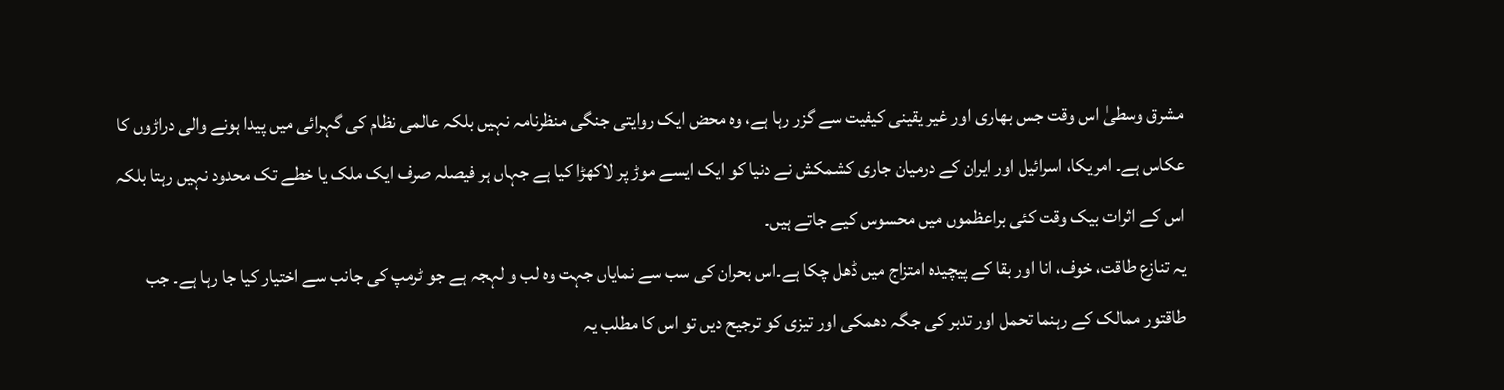مشرق وسطیٰ اس وقت جس بھاری اور غیر یقینی کیفیت سے گزر رہا ہے، وہ محض ایک روایتی جنگی منظرنامہ نہیں بلکہ عالمی نظام کی گہرائی میں پیدا ہونے والی دراڑوں کا عکاس ہے۔ امریکا، اسرائیل اور ایران کے درمیان جاری کشمکش نے دنیا کو ایک ایسے موڑ پر لاکھڑا کیا ہے جہاں ہر فیصلہ صرف ایک ملک یا خطے تک محدود نہیں رہتا بلکہ اس کے اثرات بیک وقت کئی براعظموں میں محسوس کیے جاتے ہیں۔
یہ تنازع طاقت، خوف، انا اور بقا کے پیچیدہ امتزاج میں ڈھل چکا ہے۔اس بحران کی سب سے نمایاں جہت وہ لب و لہجہ ہے جو ٹرمپ کی جانب سے اختیار کیا جا رہا ہے۔ جب طاقتور ممالک کے رہنما تحمل اور تدبر کی جگہ دھمکی اور تیزی کو ترجیح دیں تو اس کا مطلب یہ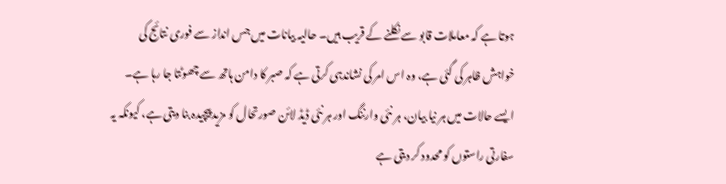ہوتا ہے کہ معاملات قابو سے نکلنے کے قریب ہیں۔ حالیہ بیانات میں جس انداز سے فوری نتائج کی خواہش ظاہر کی گئی ہے، وہ اس امر کی نشاندہی کرتی ہے کہ صبر کا دامن ہاتھ سے چھوٹتا جا رہا ہے۔ ایسے حالات میں ہر نیا بیان، ہر نئی وارننگ اور ہر نئی ڈیڈ لائن صورتحال کو مزید پیچیدہ بنا دیتی ہے، کیونکہ یہ سفارتی راستوں کو محدود کر دیتی ہے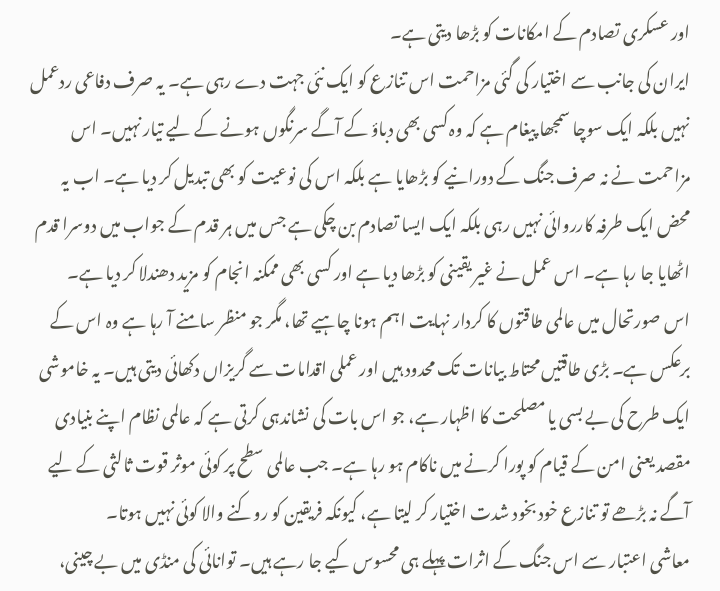اور عسکری تصادم کے امکانات کو بڑھا دیتی ہے۔
ایران کی جانب سے اختیار کی گئی مزاحمت اس تنازع کو ایک نئی جہت دے رہی ہے۔ یہ صرف دفاعی ردعمل نہیں بلکہ ایک سوچا سمجھا پیغام ہے کہ وہ کسی بھی دباؤ کے آگے سرنگوں ہونے کے لیے تیار نہیں۔ اس مزاحمت نے نہ صرف جنگ کے دورانیے کو بڑھایا ہے بلکہ اس کی نوعیت کو بھی تبدیل کر دیا ہے۔ اب یہ محض ایک طرفہ کارروائی نہیں رہی بلکہ ایک ایسا تصادم بن چکی ہے جس میں ہر قدم کے جواب میں دوسرا قدم اٹھایا جا رہا ہے۔ اس عمل نے غیر یقینی کو بڑھا دیا ہے اور کسی بھی ممکنہ انجام کو مزید دھندلا کر دیا ہے۔
اس صورتحال میں عالمی طاقتوں کا کردار نہایت اہم ہونا چاہیے تھا، مگر جو منظر سامنے آ رہا ہے وہ اس کے برعکس ہے۔ بڑی طاقتیں محتاط بیانات تک محدود ہیں اور عملی اقدامات سے گریزاں دکھائی دیتی ہیں۔ یہ خاموشی ایک طرح کی بے بسی یا مصلحت کا اظہار ہے، جو اس بات کی نشاندہی کرتی ہے کہ عالمی نظام اپنے بنیادی مقصد یعنی امن کے قیام کو پورا کرنے میں ناکام ہو رہا ہے۔ جب عالمی سطح پر کوئی موثر قوت ثالثی کے لیے آگے نہ بڑھے تو تنازع خود بخود شدت اختیار کر لیتا ہے، کیونکہ فریقین کو روکنے والا کوئی نہیں ہوتا۔
معاشی اعتبار سے اس جنگ کے اثرات پہلے ہی محسوس کیے جا رہے ہیں۔ توانائی کی منڈی میں بے چینی،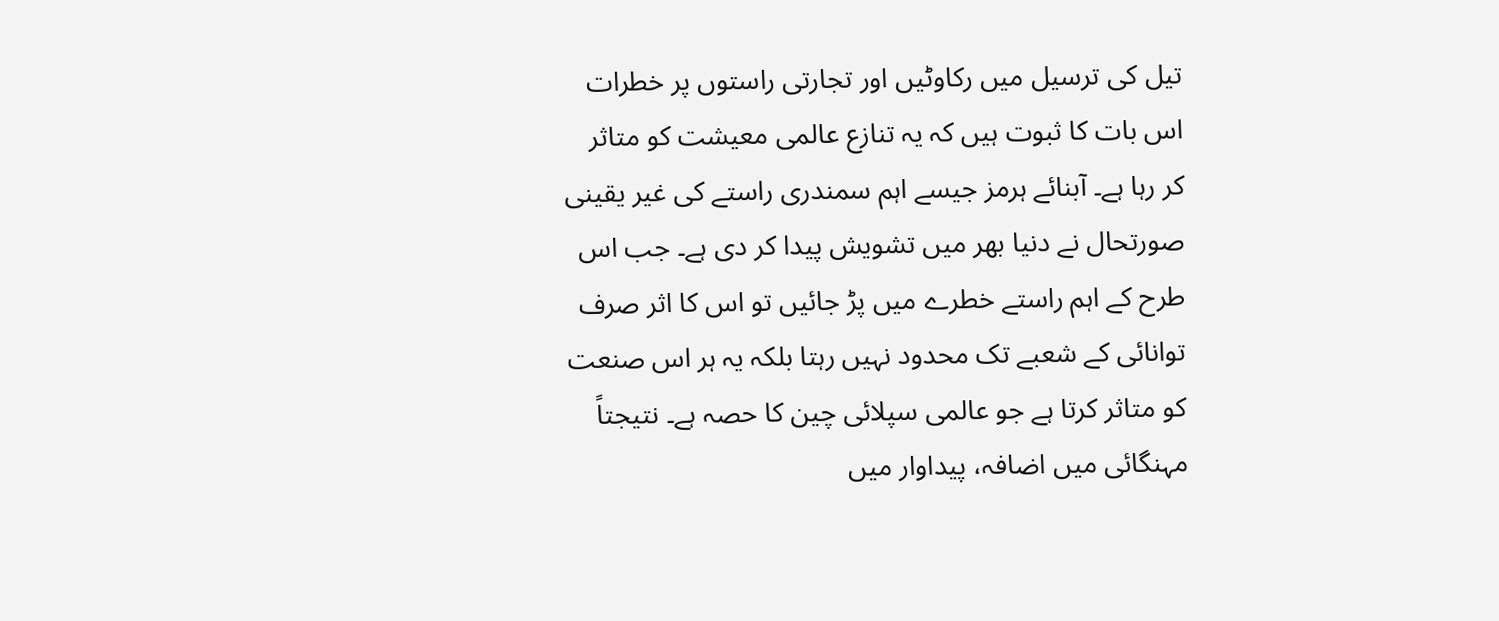تیل کی ترسیل میں رکاوٹیں اور تجارتی راستوں پر خطرات اس بات کا ثبوت ہیں کہ یہ تنازع عالمی معیشت کو متاثر کر رہا ہے۔ آبنائے ہرمز جیسے اہم سمندری راستے کی غیر یقینی صورتحال نے دنیا بھر میں تشویش پیدا کر دی ہے۔ جب اس طرح کے اہم راستے خطرے میں پڑ جائیں تو اس کا اثر صرف توانائی کے شعبے تک محدود نہیں رہتا بلکہ یہ ہر اس صنعت کو متاثر کرتا ہے جو عالمی سپلائی چین کا حصہ ہے۔ نتیجتاً مہنگائی میں اضافہ، پیداوار میں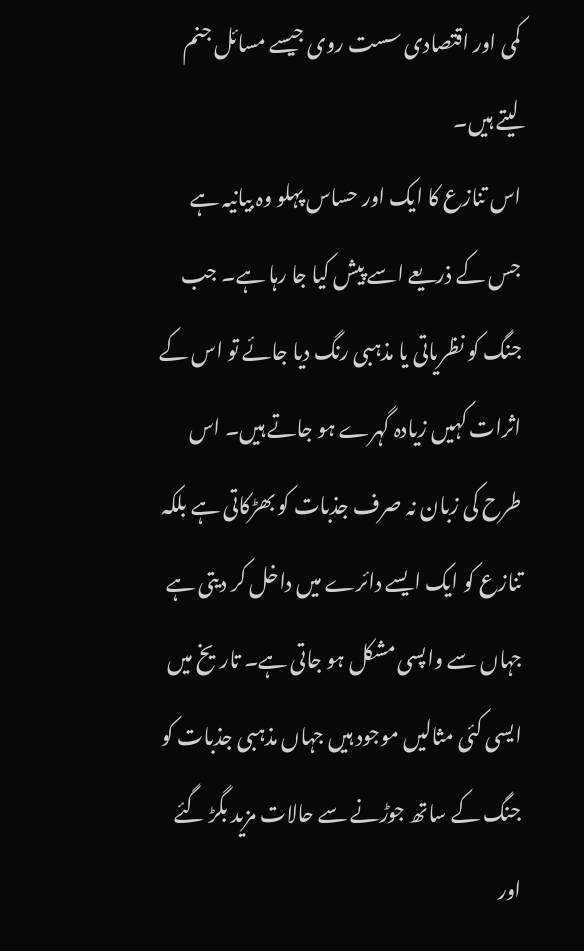کمی اور اقتصادی سست روی جیسے مسائل جنم لیتے ہیں۔
اس تنازع کا ایک اور حساس پہلو وہ بیانیہ ہے جس کے ذریعے اسے پیش کیا جا رہا ہے۔ جب جنگ کو نظریاتی یا مذہبی رنگ دیا جائے تو اس کے اثرات کہیں زیادہ گہرے ہو جاتے ہیں۔ اس طرح کی زبان نہ صرف جذبات کو بھڑکاتی ہے بلکہ تنازع کو ایک ایسے دائرے میں داخل کر دیتی ہے جہاں سے واپسی مشکل ہو جاتی ہے۔ تاریخ میں ایسی کئی مثالیں موجود ہیں جہاں مذہبی جذبات کو جنگ کے ساتھ جوڑنے سے حالات مزید بگڑ گئے اور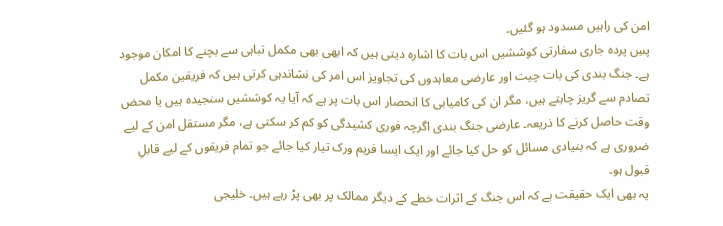امن کی راہیں مسدود ہو گئیں۔
پسِ پردہ جاری سفارتی کوششیں اس بات کا اشارہ دیتی ہیں کہ ابھی بھی مکمل تباہی سے بچنے کا امکان موجود ہے۔ جنگ بندی کی بات چیت اور عارضی معاہدوں کی تجاویز اس امر کی نشاندہی کرتی ہیں کہ فریقین مکمل تصادم سے گریز چاہتے ہیں، مگر ان کی کامیابی کا انحصار اس بات پر ہے کہ آیا یہ کوششیں سنجیدہ ہیں یا محض وقت حاصل کرنے کا ذریعہ۔ عارضی جنگ بندی اگرچہ فوری کشیدگی کو کم کر سکتی ہے، مگر مستقل امن کے لیے ضروری ہے کہ بنیادی مسائل کو حل کیا جائے اور ایک ایسا فریم ورک تیار کیا جائے جو تمام فریقوں کے لیے قابلِ قبول ہو۔
یہ بھی ایک حقیقت ہے کہ اس جنگ کے اثرات خطے کے دیگر ممالک پر بھی پڑ رہے ہیں۔ خلیجی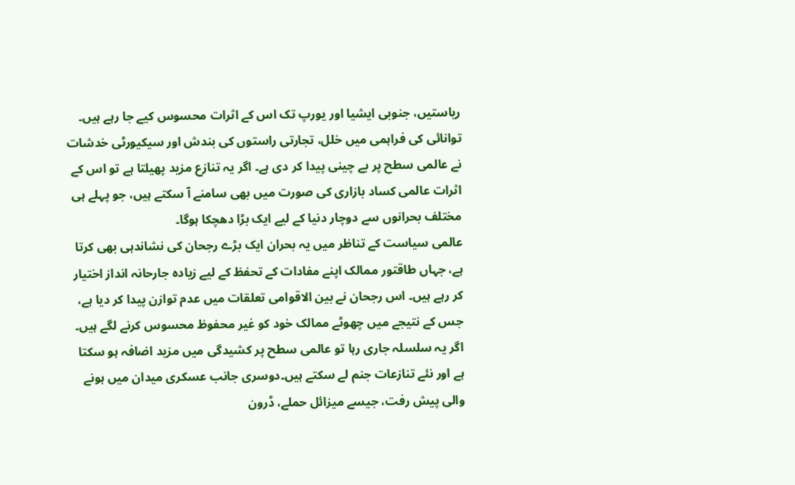ریاستیں، جنوبی ایشیا اور یورپ تک اس کے اثرات محسوس کیے جا رہے ہیں۔ توانائی کی فراہمی میں خلل، تجارتی راستوں کی بندش اور سیکیورٹی خدشات نے عالمی سطح پر بے چینی پیدا کر دی ہے۔ اگر یہ تنازع مزید پھیلتا ہے تو اس کے اثرات عالمی کساد بازاری کی صورت میں بھی سامنے آ سکتے ہیں، جو پہلے ہی مختلف بحرانوں سے دوچار دنیا کے لیے ایک بڑا دھچکا ہوگا۔
عالمی سیاست کے تناظر میں یہ بحران ایک بڑے رجحان کی نشاندہی بھی کرتا ہے، جہاں طاقتور ممالک اپنے مفادات کے تحفظ کے لیے زیادہ جارحانہ انداز اختیار کر رہے ہیں۔ اس رجحان نے بین الاقوامی تعلقات میں عدم توازن پیدا کر دیا ہے، جس کے نتیجے میں چھوٹے ممالک خود کو غیر محفوظ محسوس کرنے لگے ہیں۔ اگر یہ سلسلہ جاری رہا تو عالمی سطح پر کشیدگی میں مزید اضافہ ہو سکتا ہے اور نئے تنازعات جنم لے سکتے ہیں۔دوسری جانب عسکری میدان میں ہونے والی پیش رفت، جیسے میزائل حملے، ڈرون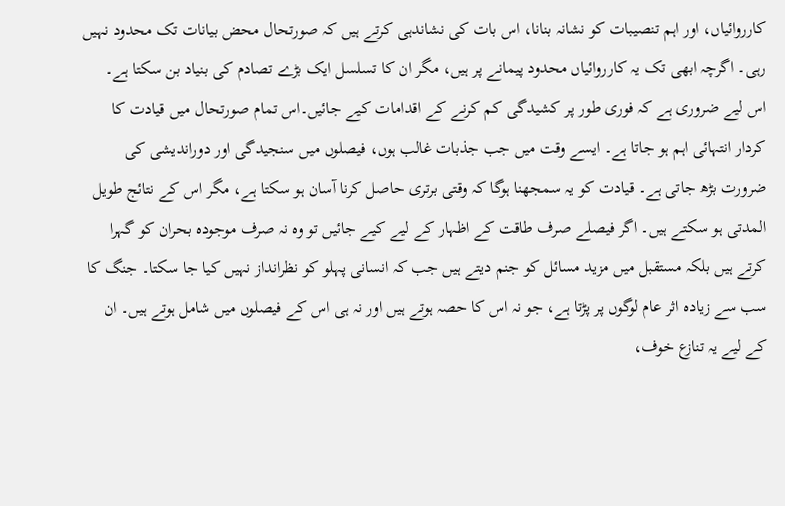کارروائیاں، اور اہم تنصیبات کو نشانہ بنانا، اس بات کی نشاندہی کرتے ہیں کہ صورتحال محض بیانات تک محدود نہیں رہی۔ اگرچہ ابھی تک یہ کارروائیاں محدود پیمانے پر ہیں، مگر ان کا تسلسل ایک بڑے تصادم کی بنیاد بن سکتا ہے۔
اس لیے ضروری ہے کہ فوری طور پر کشیدگی کم کرنے کے اقدامات کیے جائیں۔اس تمام صورتحال میں قیادت کا کردار انتہائی اہم ہو جاتا ہے۔ ایسے وقت میں جب جذبات غالب ہوں، فیصلوں میں سنجیدگی اور دوراندیشی کی ضرورت بڑھ جاتی ہے۔ قیادت کو یہ سمجھنا ہوگا کہ وقتی برتری حاصل کرنا آسان ہو سکتا ہے، مگر اس کے نتائج طویل المدتی ہو سکتے ہیں۔ اگر فیصلے صرف طاقت کے اظہار کے لیے کیے جائیں تو وہ نہ صرف موجودہ بحران کو گہرا کرتے ہیں بلکہ مستقبل میں مزید مسائل کو جنم دیتے ہیں جب کہ انسانی پہلو کو نظرانداز نہیں کیا جا سکتا۔ جنگ کا سب سے زیادہ اثر عام لوگوں پر پڑتا ہے، جو نہ اس کا حصہ ہوتے ہیں اور نہ ہی اس کے فیصلوں میں شامل ہوتے ہیں۔ ان کے لیے یہ تنازع خوف،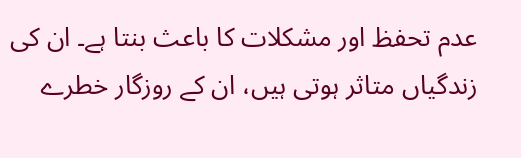عدم تحفظ اور مشکلات کا باعث بنتا ہے۔ ان کی زندگیاں متاثر ہوتی ہیں، ان کے روزگار خطرے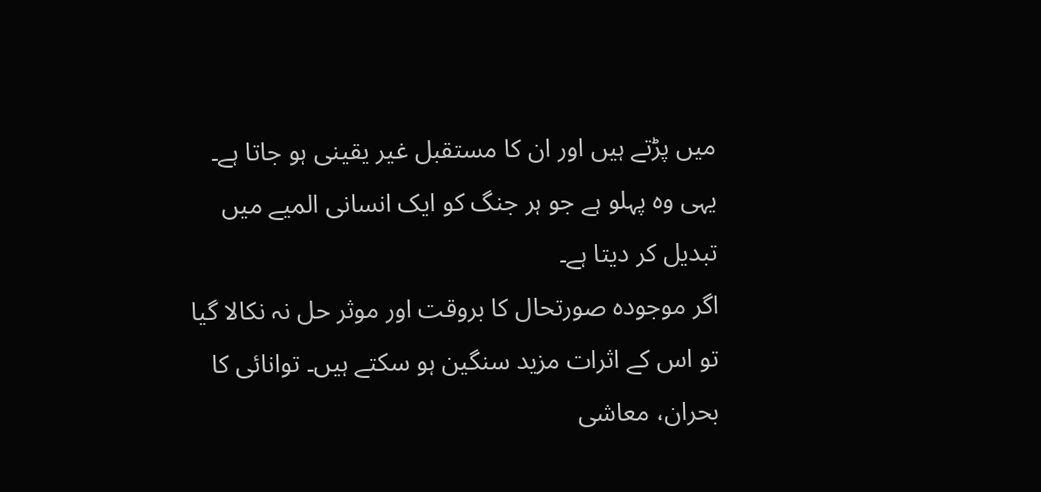میں پڑتے ہیں اور ان کا مستقبل غیر یقینی ہو جاتا ہے۔ یہی وہ پہلو ہے جو ہر جنگ کو ایک انسانی المیے میں تبدیل کر دیتا ہے۔
اگر موجودہ صورتحال کا بروقت اور موثر حل نہ نکالا گیا تو اس کے اثرات مزید سنگین ہو سکتے ہیں۔ توانائی کا بحران، معاشی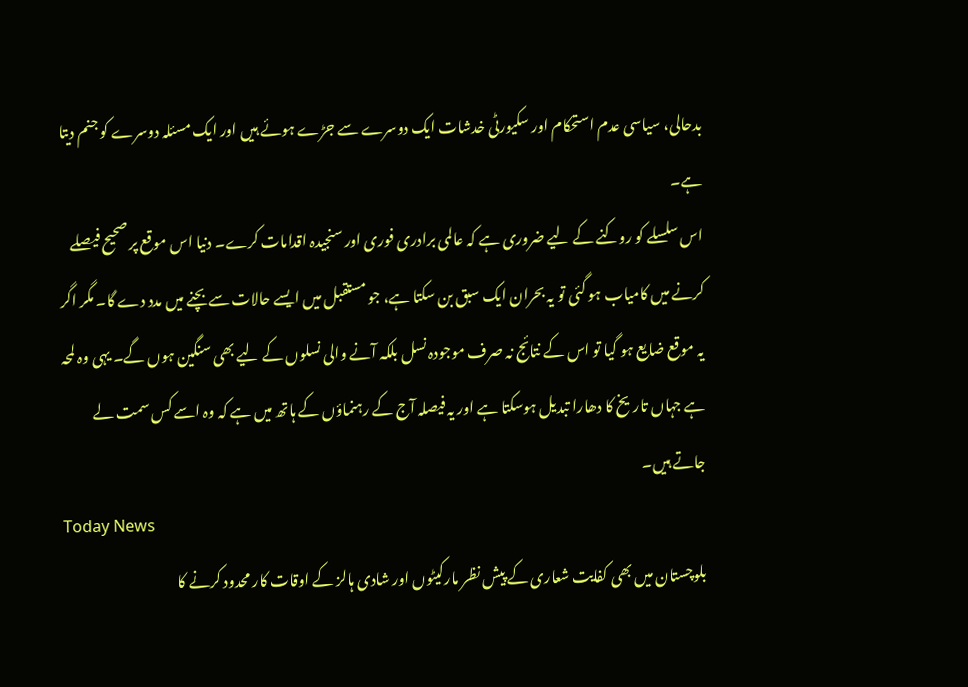بدحالی، سیاسی عدم استحکام اور سکیورٹی خدشات ایک دوسرے سے جڑے ہوئے ہیں اور ایک مسئلہ دوسرے کو جنم دیتا ہے۔
اس سلسلے کو روکنے کے لیے ضروری ہے کہ عالمی برادری فوری اور سنجیدہ اقدامات کرے۔ دنیا اس موقع پر صحیح فیصلے کرنے میں کامیاب ہو گئی تو یہ بحران ایک سبق بن سکتا ہے، جو مستقبل میں ایسے حالات سے بچنے میں مدد دے گا۔ مگر اگر یہ موقع ضایع ہو گیا تو اس کے نتائج نہ صرف موجودہ نسل بلکہ آنے والی نسلوں کے لیے بھی سنگین ہوں گے۔ یہی وہ لمحہ ہے جہاں تاریخ کا دھارا تبدیل ہوسکتا ہے اور یہ فیصلہ آج کے رہنماؤں کے ہاتھ میں ہے کہ وہ اسے کس سمت لے جاتے ہیں۔
Today News
بلوچستان میں بھی کفایت شعاری کے پیش نظر مارکیٹوں اور شادی ہالز کے اوقات کار محدود کرنے کا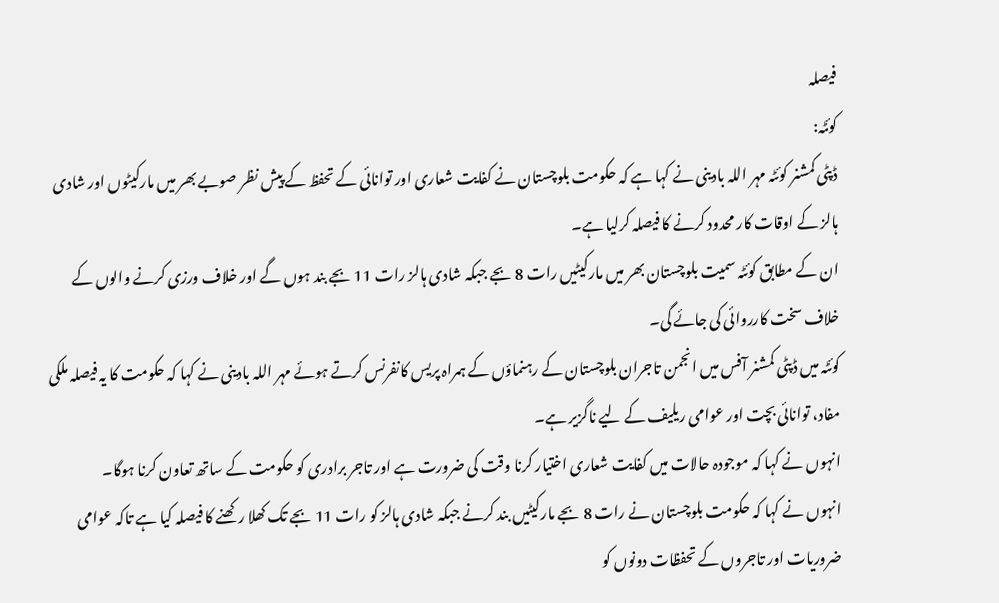فیصلہ
کوئٹہ:
ڈپٹی کمشنر کوئٹہ مہر اللہ بادینی نے کہا ہے کہ حکومت بلوچستان نے کفایت شعاری اور توانائی کے تحفظ کے پیش نظر صوبے بھر میں مارکیٹوں اور شادی ہالز کے اوقات کار محدود کرنے کا فیصلہ کرلیا ہے۔
ان کے مطابق کوئٹہ سمیت بلوچستان بھر میں مارکیٹیں رات 8 بجے جبکہ شادی ہالز رات 11 بجے بند ہوں گے اور خلاف ورزی کرنے والوں کے خلاف سخت کارروائی کی جائے گی۔
کوئٹہ میں ڈپٹی کمشنر آفس میں انجمن تاجران بلوچستان کے رہنماؤں کے ہمراہ پریس کانفرنس کرتے ہوئے مہر اللہ بادینی نے کہا کہ حکومت کا یہ فیصلہ ملکی مفاد، توانائی بچت اور عوامی ریلیف کے لیے ناگزیر ہے۔
انہوں نے کہا کہ موجودہ حالات میں کفایت شعاری اختیار کرنا وقت کی ضرورت ہے اور تاجر برادری کو حکومت کے ساتھ تعاون کرنا ہوگا۔
انہوں نے کہا کہ حکومت بلوچستان نے رات 8 بجے مارکیٹیں بند کرنے جبکہ شادی ہالز کو رات 11 بجے تک کھلا رکھنے کا فیصلہ کیا ہے تاکہ عوامی ضروریات اور تاجروں کے تحفظات دونوں کو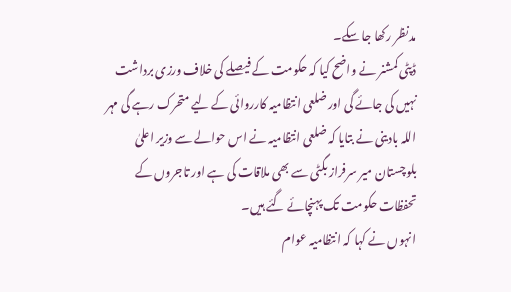مدنظر رکھا جا سکے۔
ڈپٹی کمشنر نے واضح کیا کہ حکومت کے فیصلے کی خلاف ورزی برداشت نہیں کی جائے گی اور ضلعی انتظامیہ کارروائی کے لیے متحرک رہے گی مہر اللہ بادینی نے بتایا کہ ضلعی انتظامیہ نے اس حوالے سے وزیر اعلیٰ بلوچستان میر سرفراز بگٹی سے بھی ملاقات کی ہے اور تاجروں کے تحفظات حکومت تک پہنچائے گئے ہیں۔
انہوں نے کہا کہ انتظامیہ عوام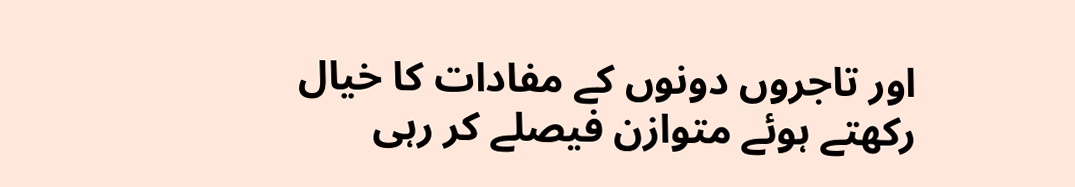اور تاجروں دونوں کے مفادات کا خیال رکھتے ہوئے متوازن فیصلے کر رہی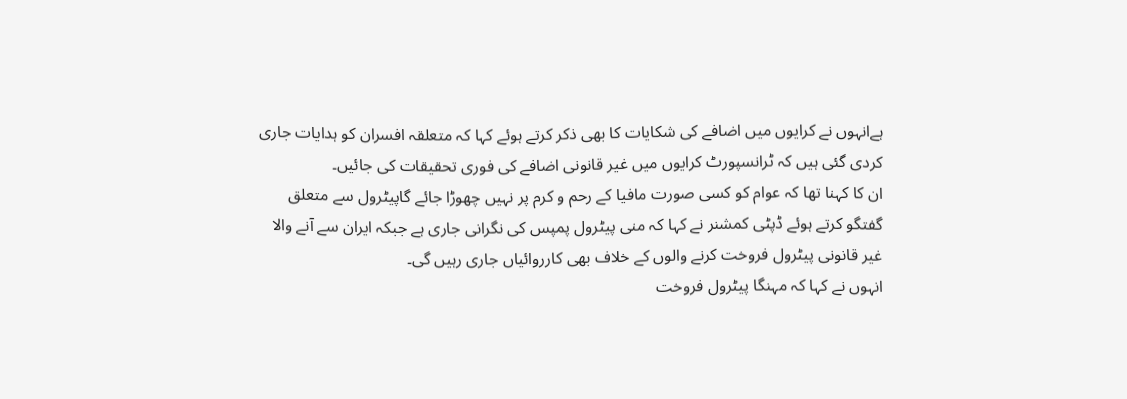ہےانہوں نے کرایوں میں اضافے کی شکایات کا بھی ذکر کرتے ہوئے کہا کہ متعلقہ افسران کو ہدایات جاری کردی گئی ہیں کہ ٹرانسپورٹ کرایوں میں غیر قانونی اضافے کی فوری تحقیقات کی جائیں۔
ان کا کہنا تھا کہ عوام کو کسی صورت مافیا کے رحم و کرم پر نہیں چھوڑا جائے گاپیٹرول سے متعلق گفتگو کرتے ہوئے ڈپٹی کمشنر نے کہا کہ منی پیٹرول پمپس کی نگرانی جاری ہے جبکہ ایران سے آنے والا غیر قانونی پیٹرول فروخت کرنے والوں کے خلاف بھی کارروائیاں جاری رہیں گی۔
انہوں نے کہا کہ مہنگا پیٹرول فروخت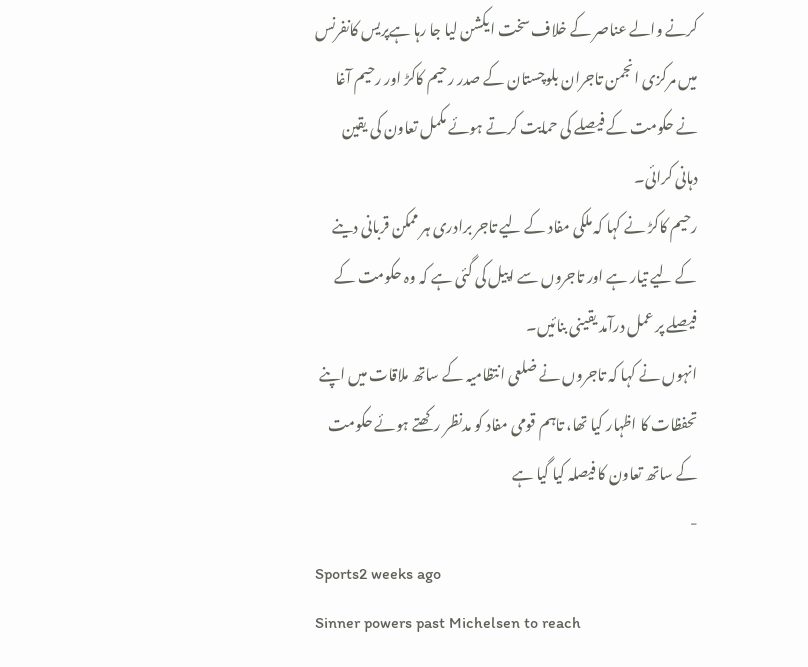کرنے والے عناصر کے خلاف سخت ایکشن لیا جا رہا ہےپریس کانفرنس میں مرکزی انجمن تاجران بلوچستان کے صدر رحیم کاکڑ اور رحیم آغا نے حکومت کے فیصلے کی حمایت کرتے ہوئے مکمل تعاون کی یقین دہانی کرائی۔
رحیم کاکڑ نے کہا کہ ملکی مفاد کے لیے تاجر برادری ہر ممکن قربانی دینے کے لیے تیار ہے اور تاجروں سے اپیل کی گئی ہے کہ وہ حکومت کے فیصلے پر عمل درآمد یقینی بنائیں۔
انہوں نے کہا کہ تاجروں نے ضلعی انتظامیہ کے ساتھ ملاقات میں اپنے تحفظات کا اظہار کیا تھا، تاہم قومی مفاد کو مدنظر رکھتے ہوئے حکومت کے ساتھ تعاون کا فیصلہ کیا گیا ہے
-
Sports2 weeks ago
Sinner powers past Michelsen to reach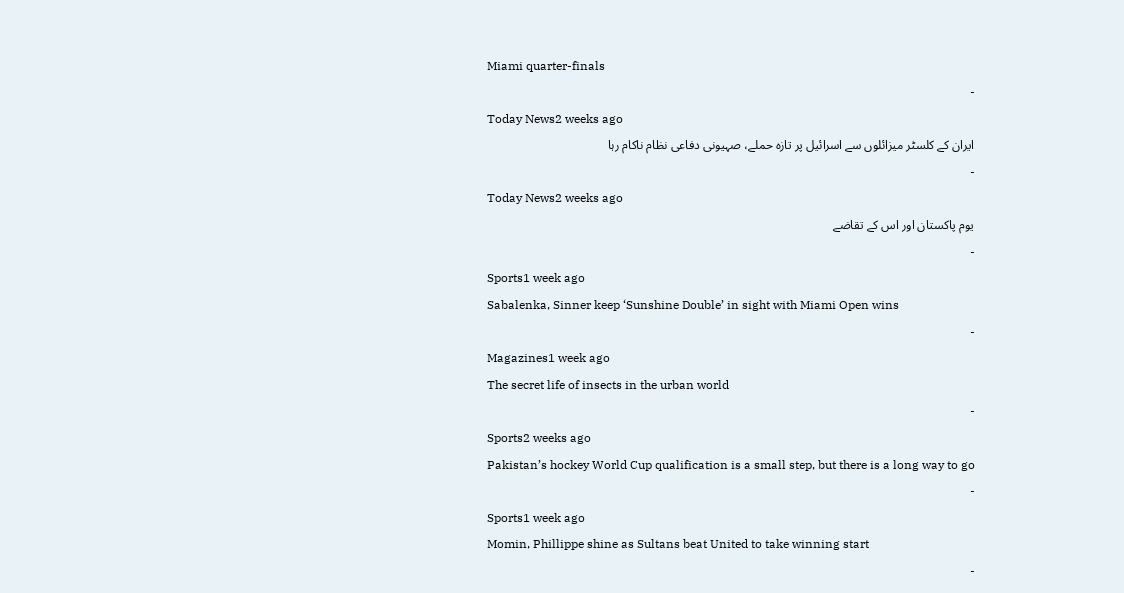Miami quarter-finals
-
Today News2 weeks ago
ایران کے کلسٹر میزائلوں سے اسرائیل پر تازہ حملے، صہیونی دفاعی نظام ناکام رہا
-
Today News2 weeks ago
یوم پاکستان اور اس کے تقاضے
-
Sports1 week ago
Sabalenka, Sinner keep ‘Sunshine Double’ in sight with Miami Open wins
-
Magazines1 week ago
The secret life of insects in the urban world
-
Sports2 weeks ago
Pakistan’s hockey World Cup qualification is a small step, but there is a long way to go
-
Sports1 week ago
Momin, Phillippe shine as Sultans beat United to take winning start
-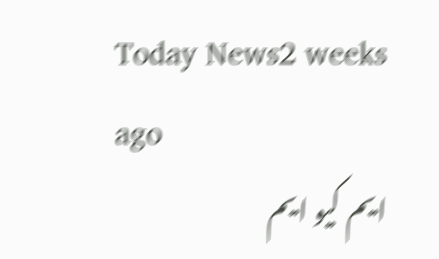Today News2 weeks ago
ایم کیو ایم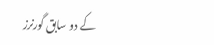کے دو سابق گورنرز